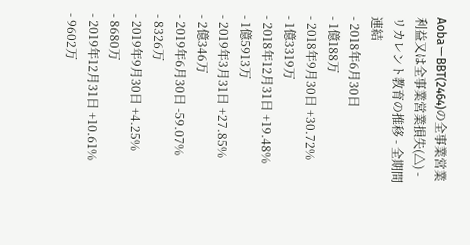AobaーBBT(2464)の全事業営業利益又は全事業営業損失(△) - リカレント教育の推移 - 全期間
連結
- 2018年6月30日
- 1億188万
- 2018年9月30日 +30.72%
- 1億3319万
- 2018年12月31日 +19.48%
- 1億5913万
- 2019年3月31日 +27.85%
- 2億346万
- 2019年6月30日 -59.07%
- 8326万
- 2019年9月30日 +4.25%
- 8680万
- 2019年12月31日 +10.61%
- 9602万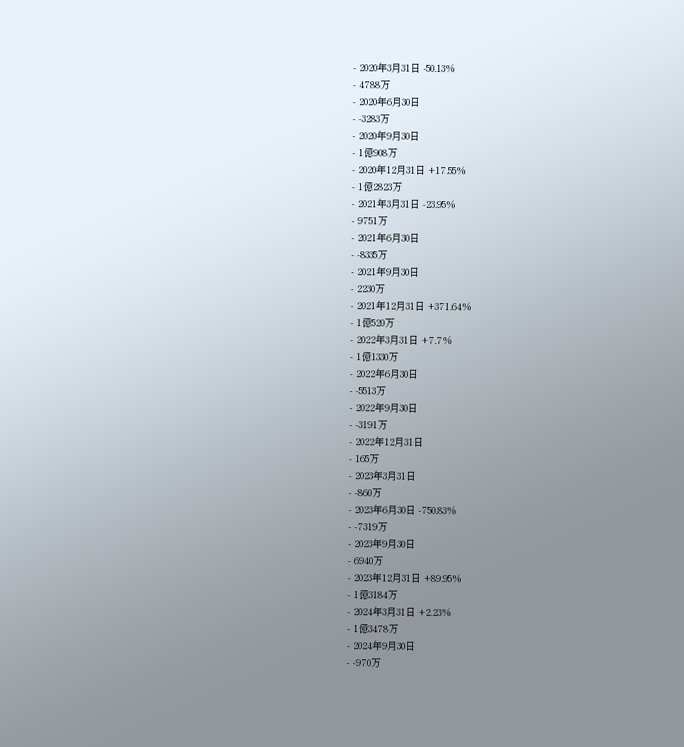- 2020年3月31日 -50.13%
- 4788万
- 2020年6月30日
- -3283万
- 2020年9月30日
- 1億908万
- 2020年12月31日 +17.55%
- 1億2823万
- 2021年3月31日 -23.95%
- 9751万
- 2021年6月30日
- -8335万
- 2021年9月30日
- 2230万
- 2021年12月31日 +371.64%
- 1億520万
- 2022年3月31日 +7.7%
- 1億1330万
- 2022年6月30日
- -5513万
- 2022年9月30日
- -3191万
- 2022年12月31日
- 165万
- 2023年3月31日
- -860万
- 2023年6月30日 -750.83%
- -7319万
- 2023年9月30日
- 6940万
- 2023年12月31日 +89.95%
- 1億3184万
- 2024年3月31日 +2.23%
- 1億3478万
- 2024年9月30日
- -970万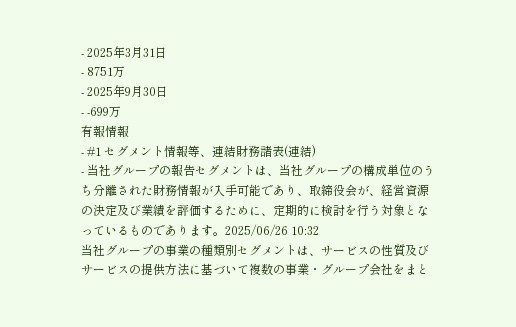- 2025年3月31日
- 8751万
- 2025年9月30日
- -699万
有報情報
- #1 セグメント情報等、連結財務諸表(連結)
- 当社グループの報告セグメントは、当社グループの構成単位のうち分離された財務情報が入手可能であり、取締役会が、経営資源の決定及び業績を評価するために、定期的に検討を行う対象となっているものであります。2025/06/26 10:32
当社グループの事業の種類別セグメントは、サービスの性質及びサービスの提供方法に基づいて複数の事業・グループ会社をまと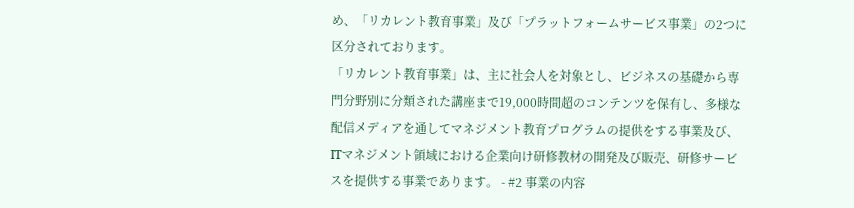め、「リカレント教育事業」及び「プラットフォームサービス事業」の2つに区分されております。
「リカレント教育事業」は、主に社会人を対象とし、ビジネスの基礎から専門分野別に分類された講座まで19,000時間超のコンテンツを保有し、多様な配信メディアを通してマネジメント教育プログラムの提供をする事業及び、ITマネジメント領域における企業向け研修教材の開発及び販売、研修サービスを提供する事業であります。 - #2 事業の内容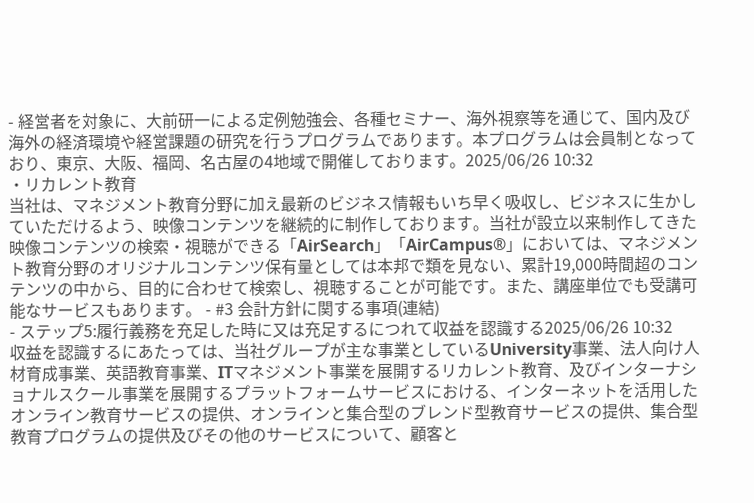- 経営者を対象に、大前研一による定例勉強会、各種セミナー、海外視察等を通じて、国内及び海外の経済環境や経営課題の研究を行うプログラムであります。本プログラムは会員制となっており、東京、大阪、福岡、名古屋の4地域で開催しております。2025/06/26 10:32
・リカレント教育
当社は、マネジメント教育分野に加え最新のビジネス情報もいち早く吸収し、ビジネスに生かしていただけるよう、映像コンテンツを継続的に制作しております。当社が設立以来制作してきた映像コンテンツの検索・視聴ができる「AirSearch」「AirCampus®」においては、マネジメント教育分野のオリジナルコンテンツ保有量としては本邦で類を見ない、累計19,000時間超のコンテンツの中から、目的に合わせて検索し、視聴することが可能です。また、講座単位でも受講可能なサービスもあります。 - #3 会計方針に関する事項(連結)
- ステップ5:履行義務を充足した時に又は充足するにつれて収益を認識する2025/06/26 10:32
収益を認識するにあたっては、当社グループが主な事業としているUniversity事業、法人向け人材育成事業、英語教育事業、ITマネジメント事業を展開するリカレント教育、及びインターナショナルスクール事業を展開するプラットフォームサービスにおける、インターネットを活用したオンライン教育サービスの提供、オンラインと集合型のブレンド型教育サービスの提供、集合型教育プログラムの提供及びその他のサービスについて、顧客と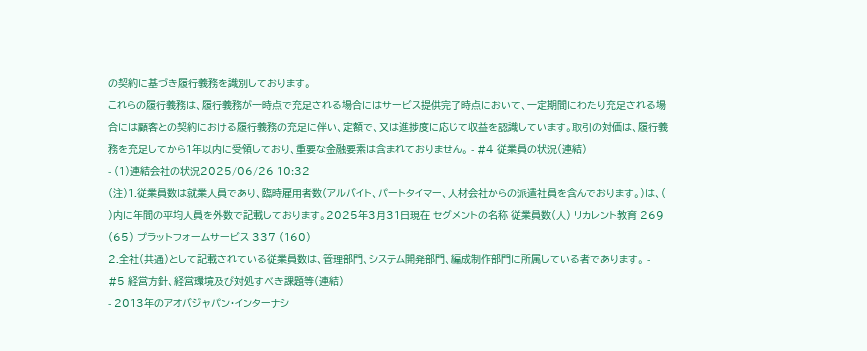の契約に基づき履行義務を識別しております。
これらの履行義務は、履行義務が一時点で充足される場合にはサービス提供完了時点において、一定期間にわたり充足される場合には顧客との契約における履行義務の充足に伴い、定額で、又は進捗度に応じて収益を認識しています。取引の対価は、履行義務を充足してから1年以内に受領しており、重要な金融要素は含まれておりません。 - #4 従業員の状況(連結)
- (1)連結会社の状況2025/06/26 10:32
(注)1.従業員数は就業人員であり、臨時雇用者数(アルバイト、パートタイマー、人材会社からの派遣社員を含んでおります。)は、( )内に年間の平均人員を外数で記載しております。2025年3月31日現在 セグメントの名称 従業員数(人) リカレント教育 269 (65) プラットフォームサービス 337 (160)
2.全社(共通)として記載されている従業員数は、管理部門、システム開発部門、編成制作部門に所属している者であります。 - #5 経営方針、経営環境及び対処すべき課題等(連結)
- 2013年のアオバジャパン・インターナシ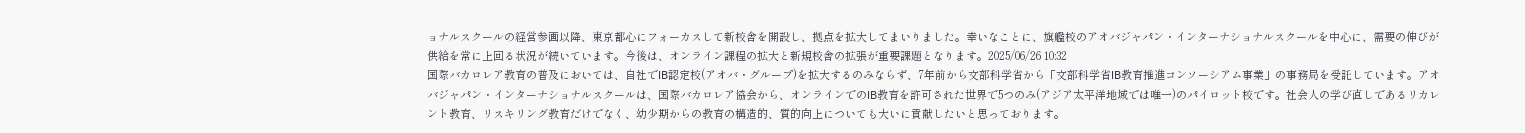ョナルスクールの経営参画以降、東京都心にフォーカスして新校舎を開設し、拠点を拡大してまいりました。幸いなことに、旗艦校のアオバジャパン・インターナショナルスクールを中心に、需要の伸びが供給を常に上回る状況が続いています。今後は、オンライン課程の拡大と新規校舎の拡張が重要課題となります。2025/06/26 10:32
国際バカロレア教育の普及においては、自社でIB認定校(アオバ・グループ)を拡大するのみならず、7年前から文部科学省から「文部科学省IB教育推進コンソーシアム事業」の事務局を受託しています。アオバジャパン・インターナショナルスクールは、国際バカロレア協会から、オンラインでのIB教育を許可された世界で5つのみ(アジア太平洋地域では唯一)のパイロット校です。社会人の学び直しであるリカレント教育、リスキリング教育だけでなく、幼少期からの教育の構造的、質的向上についても大いに貢献したいと思っております。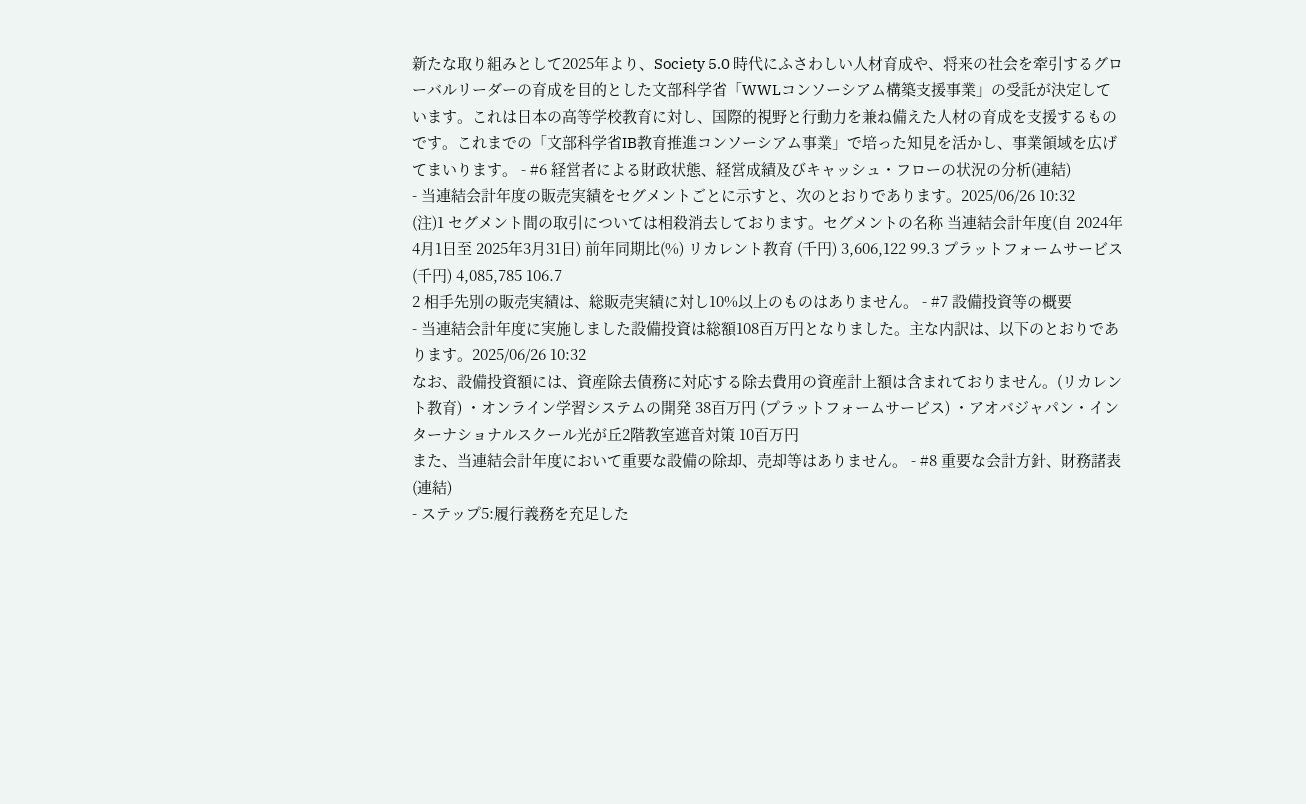新たな取り組みとして2025年より、Society 5.0 時代にふさわしい人材育成や、将来の社会を牽引するグローバルリーダーの育成を目的とした文部科学省「WWLコンソーシアム構築支援事業」の受託が決定しています。これは日本の高等学校教育に対し、国際的視野と行動力を兼ね備えた人材の育成を支援するものです。これまでの「文部科学省IB教育推進コンソーシアム事業」で培った知見を活かし、事業領域を広げてまいります。 - #6 経営者による財政状態、経営成績及びキャッシュ・フローの状況の分析(連結)
- 当連結会計年度の販売実績をセグメントごとに示すと、次のとおりであります。2025/06/26 10:32
(注)1 セグメント間の取引については相殺消去しております。セグメントの名称 当連結会計年度(自 2024年4月1日至 2025年3月31日) 前年同期比(%) リカレント教育 (千円) 3,606,122 99.3 プラットフォームサービス (千円) 4,085,785 106.7
2 相手先別の販売実績は、総販売実績に対し10%以上のものはありません。 - #7 設備投資等の概要
- 当連結会計年度に実施しました設備投資は総額108百万円となりました。主な内訳は、以下のとおりであります。2025/06/26 10:32
なお、設備投資額には、資産除去債務に対応する除去費用の資産計上額は含まれておりません。(リカレント教育) ・オンライン学習システムの開発 38百万円 (プラットフォームサービス) ・アオバジャパン・インターナショナルスクール光が丘2階教室遮音対策 10百万円
また、当連結会計年度において重要な設備の除却、売却等はありません。 - #8 重要な会計方針、財務諸表(連結)
- ステップ5:履行義務を充足した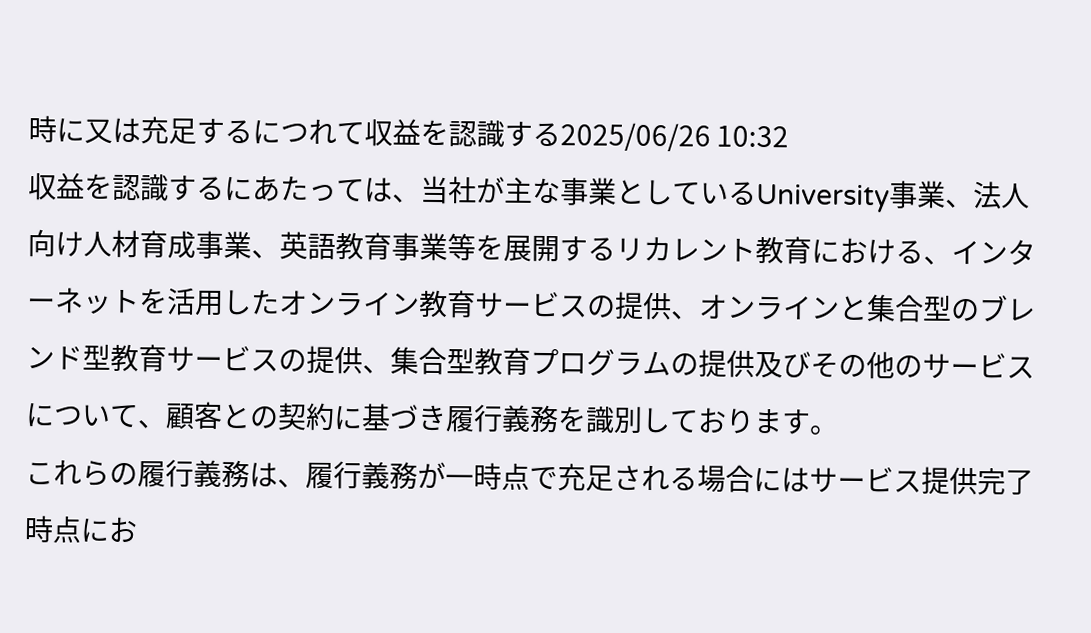時に又は充足するにつれて収益を認識する2025/06/26 10:32
収益を認識するにあたっては、当社が主な事業としているUniversity事業、法人向け人材育成事業、英語教育事業等を展開するリカレント教育における、インターネットを活用したオンライン教育サービスの提供、オンラインと集合型のブレンド型教育サービスの提供、集合型教育プログラムの提供及びその他のサービスについて、顧客との契約に基づき履行義務を識別しております。
これらの履行義務は、履行義務が一時点で充足される場合にはサービス提供完了時点にお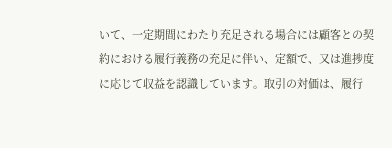いて、一定期間にわたり充足される場合には顧客との契約における履行義務の充足に伴い、定額で、又は進捗度に応じて収益を認識しています。取引の対価は、履行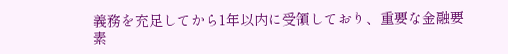義務を充足してから1年以内に受領しており、重要な金融要素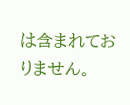は含まれておりません。